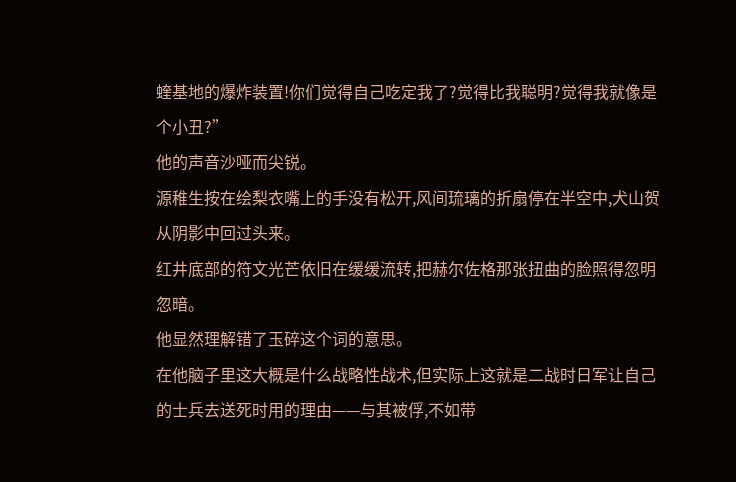蝰基地的爆炸装置!你们觉得自己吃定我了?觉得比我聪明?觉得我就像是个小丑?”
他的声音沙哑而尖锐。
源稚生按在绘梨衣嘴上的手没有松开,风间琉璃的折扇停在半空中,犬山贺从阴影中回过头来。
红井底部的符文光芒依旧在缓缓流转,把赫尔佐格那张扭曲的脸照得忽明忽暗。
他显然理解错了玉碎这个词的意思。
在他脑子里这大概是什么战略性战术,但实际上这就是二战时日军让自己的士兵去送死时用的理由——与其被俘,不如带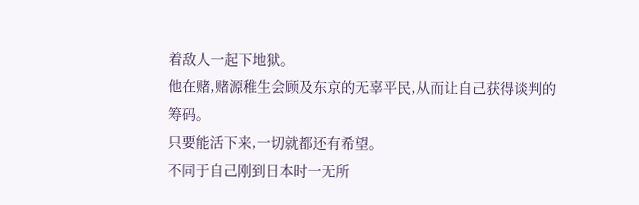着敌人一起下地狱。
他在赌,赌源稚生会顾及东京的无辜平民,从而让自己获得谈判的筹码。
只要能活下来,一切就都还有希望。
不同于自己刚到日本时一无所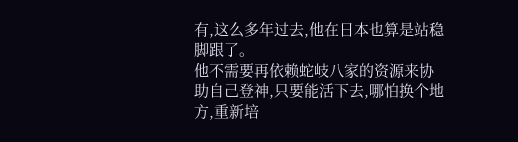有,这么多年过去,他在日本也算是站稳脚跟了。
他不需要再依赖蛇岐八家的资源来协助自己登神,只要能活下去,哪怕换个地方,重新培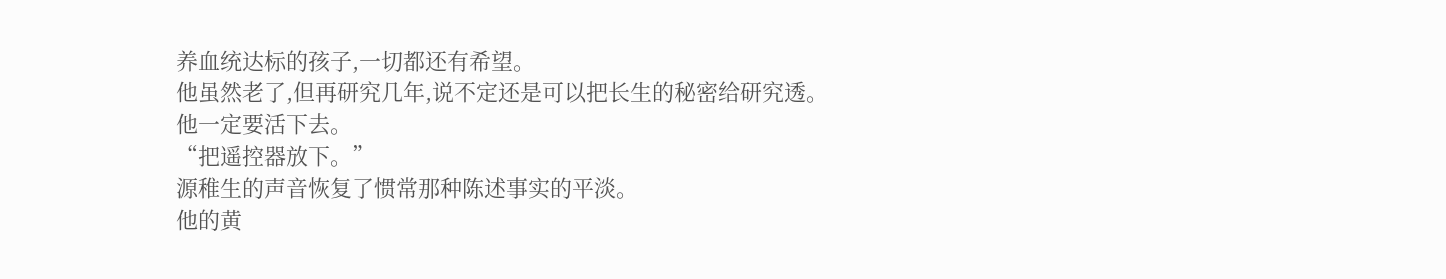养血统达标的孩子,一切都还有希望。
他虽然老了,但再研究几年,说不定还是可以把长生的秘密给研究透。
他一定要活下去。
“把遥控器放下。”
源稚生的声音恢复了惯常那种陈述事实的平淡。
他的黄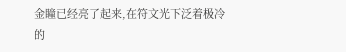金瞳已经亮了起来,在符文光下泛着极冷的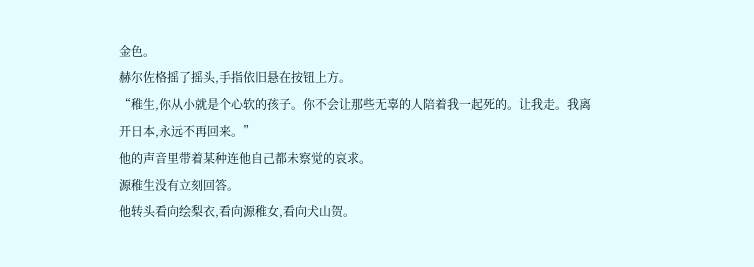金色。
赫尔佐格摇了摇头,手指依旧悬在按钮上方。
“稚生,你从小就是个心软的孩子。你不会让那些无辜的人陪着我一起死的。让我走。我离开日本,永远不再回来。”
他的声音里带着某种连他自己都未察觉的哀求。
源稚生没有立刻回答。
他转头看向绘梨衣,看向源稚女,看向犬山贺。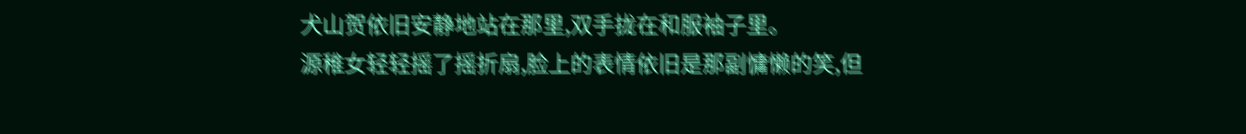犬山贺依旧安静地站在那里,双手拢在和服袖子里。
源稚女轻轻摇了摇折扇,脸上的表情依旧是那副慵懒的笑,但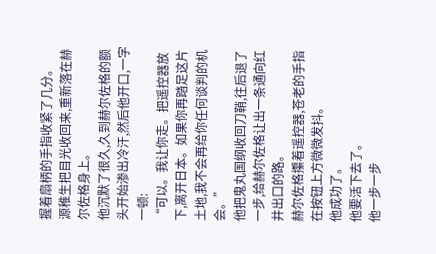握着扇柄的手指收紧了几分。
源稚生把目光收回来,重新落在赫尔佐格身上。
他沉默了很久,久到赫尔佐格的额头开始渗出冷汗,然后他开口,一字一顿:
“可以。我让你走。把遥控器放下,离开日本。如果你再踏足这片土地,我不会再给你任何谈判的机会。”
他把鬼丸国纲收回刀鞘,往后退了一步,给赫尔佐格让出一条通向红井出口的路。
赫尔佐格攥着遥控器,苍老的手指在按钮上方微微发抖。
他成功了。
他要活下去了。
他一步一步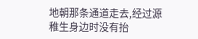地朝那条通道走去,经过源稚生身边时没有抬